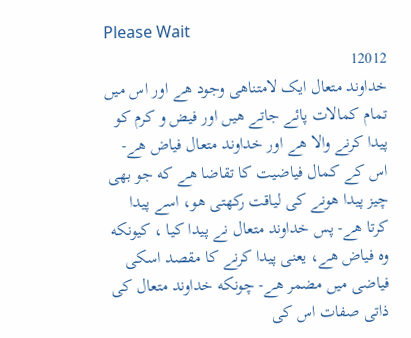Please Wait
12012
خداوند متعال ایک لامتناهی وجود هے اور اس میں تمام کمالات پائے جاتے هیں اور فیض و کرم کو پیدا کرنے والا هے اور خداوند متعال فیاض هے- اس کے کمال فیاضیت کا تقاضا هے که جو بھی چیز پیدا هونے کی لیاقت رکھتی هو، اسے پیدا کرتا هے- پس خداوند متعال نے پیدا کیا ، کیونکه وه فیاض هے، یعنی پیدا کرنے کا مقصد اسکی فیاضی میں مضمر هے- چونکه خداوند متعال کی ذاتی صفات اس کی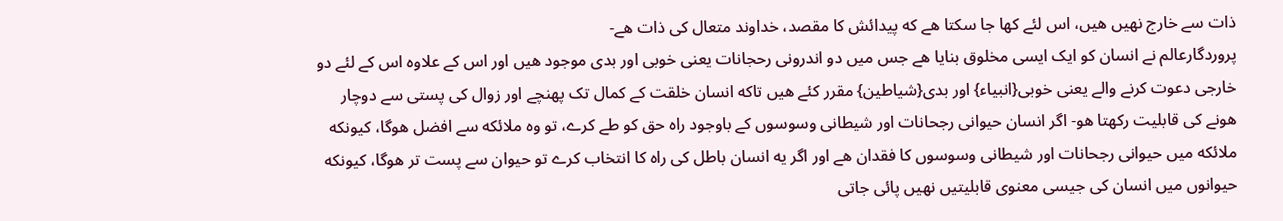ذات سے خارج نهیں هیں، اس لئے کها جا سکتا هے که پیدائش کا مقصد، خداوند متعال کی ذات هے-
پروردگارعالم نے انسان کو ایک ایسی مخلوق بنایا هے جس میں دو اندرونی رحجانات یعنی خوبی اور بدی موجود هیں اور اس کے علاوه اس کے لئے دو خارجی دعوت کرنے والے یعنی خوبی{انبیاء} اور بدی{شیاطین} مقرر کئے هیں تاکه انسان خلقت کے کمال تک پهنچے اور زوال کی پستی سے دوچار هونے کی قابلیت رکھتا هو- اگر انسان حیوانی رجحانات اور شیطانی وسوسوں کے باوجود راه حق کو طے کرے، تو وه ملائکه سے افضل هوگا، کیونکه ملائکه میں حیوانی رجحانات اور شیطانی وسوسوں کا فقدان هے اور اگر یه انسان باطل کی راه کا انتخاب کرے تو حیوان سے پست تر هوگا، کیونکه حیوانوں میں انسان کی جیسی معنوی قابلیتیں نهیں پائی جاتی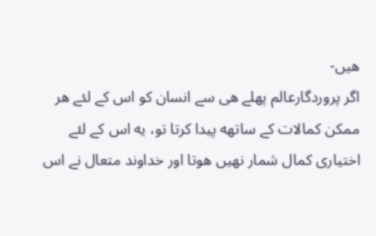هیں-
اگر پروردگارعالم پهلے هی سے انسان کو اس کے لئے هر ممکن کمالات کے ساتھه پیدا کرتا تو، یه اس کے لئے اختیاری کمال شمار نهیں هوتا اور خداوند متعال نے اس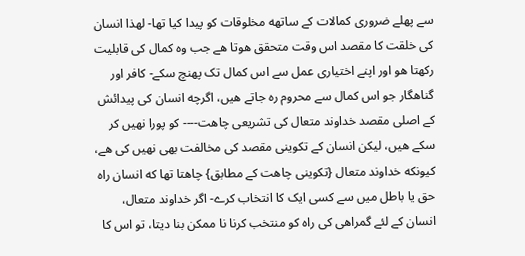سے پهلے ضروری کمالات کے ساتھه مخلوقات کو پیدا کیا تھا- لهذا انسان کی خلقت کا مقصد اس وقت متحقق هوتا هے جب وه کمال کی قابلیت رکھتا هو اور اپنے اختیاری عمل سے اس کمال تک پهنچ سکے- کافر اور گناهگار جو اس کمال سے محروم ره جاتے هیں، اگرچه انسان کی پیدائش کے اصلی مقصد خداوند متعال کی تشریعی چاهت---- کو پورا نهیں کر سکے هیں، لیکن انسان کے تکوینی مقصد کی مخالفت بھی نهیں کی هے، کیونکه خداوند متعال {تکوینی چاهت کے مطابق} چاهتا تھا که انسان راه حق یا باطل میں سے کسی ایک کا انتخاب کرے- اگر خداوند متعال، انسان کے لئے گمراهی کی راه کو منتخب کرنا نا ممکن بنا دیتا، تو اس کا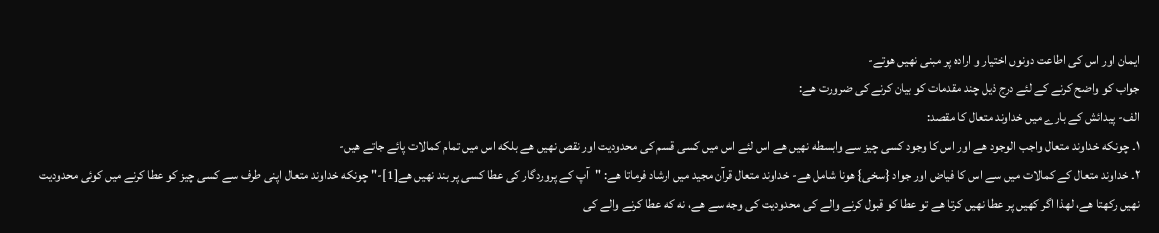ایمان اور اس کی اطاعت دونوں اختیار و اراده پر مبنی نهیں هوتے-
جواب کو واضح کرنے کے لئے درج ذیل چند مقدمات کو بیان کرنے کی ضرورت هے:
الف- پیدائش کے بارے میں خداوند متعال کا مقصد:
۱۔ چونکه خداوند متعال واجب الوجود هے اور اس کا وجود کسی چیز سے وابسطه نهیں هے اس لئے اس میں کسی قسم کی محدودیت اور نقص نهیں هے بلکه اس میں تمام کمالات پائے جاتے هیں-
۲۔ خداوند متعال کے کمالات میں سے اس کا فیاض اور جواد {سخی} هونا شامل هے- خداوند متعال قرآن مجید میں ارشاد فرماتا هے: "آپ کے پروردگار کی عطا کسی پر بند نهیں هے[1]-" چونکه خداوند متعال اپنی طرف سے کسی چیز کو عطا کرنے میں کوئی محدودیت نهیں رکھتا هے، لهذا اگر کهیں پر عطا نهیں کرتا هے تو عطا کو قبول کرنے والے کی محدودیت کی وجه سے هے، نه که عطا کرنے والے کی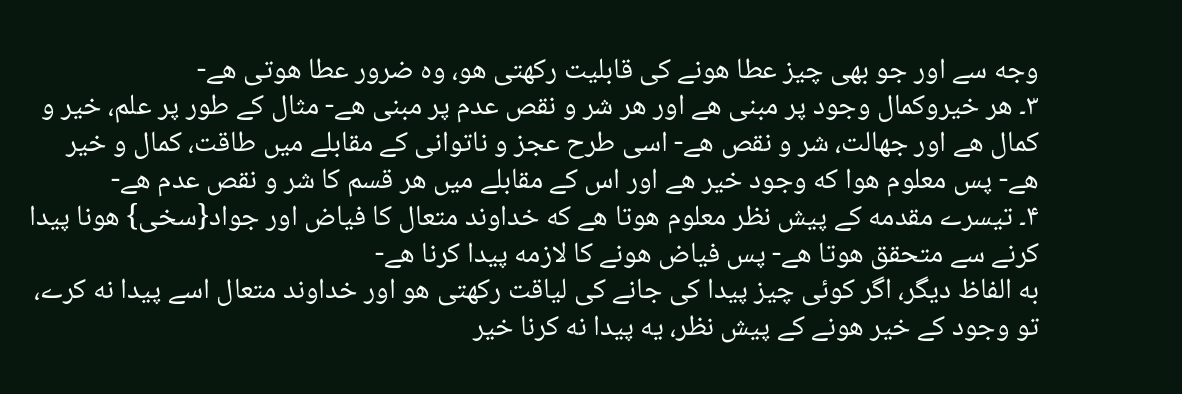وجه سے اور جو بھی چیز عطا هونے کی قابلیت رکھتی هو، وه ضرور عطا هوتی هے-
۳۔ هر خیروکمال وجود پر مبنی هے اور هر شر و نقص عدم پر مبنی هے- مثال کے طور پر علم، خیر و کمال هے اور جهالت، شر و نقص هے- اسی طرح عجز و ناتوانی کے مقابلے میں طاقت، کمال و خیر هے- پس معلوم هوا که وجود خیر هے اور اس کے مقابلے میں هر قسم کا شر و نقص عدم هے-
۴۔ تیسرے مقدمه کے پیش نظر معلوم هوتا هے که خداوند متعال کا فیاض اور جواد{سخی} هونا پیدا کرنے سے متحقق هوتا هے- پس فیاض هونے کا لازمه پیدا کرنا هے-
به الفاظ دیگر، اگر کوئی چیز پیدا کی جانے کی لیاقت رکھتی هو اور خداوند متعال اسے پیدا نه کرے، تو وجود کے خیر هونے کے پیش نظر، یه پیدا نه کرنا خیر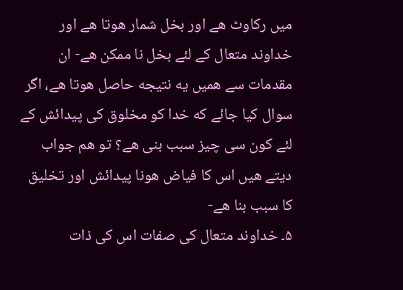میں رکاوٹ هے اور بخل شمار هوتا هے اور خداوند متعال کے لئے بخل نا ممکن هے- ان مقدمات سے همیں یه نتیجه حاصل هوتا هے، اگر سوال کیا جائے که خدا کو مخلوق کی پیدائش کے لئے کون سی چیز سبب بنی هے؟ تو هم جواب دیتے هیں اس کا فیاض هونا پیدائش اور تخلیق کا سبب بنا هے-
۵۔ خداوند متعال کی صفات اس کی ذات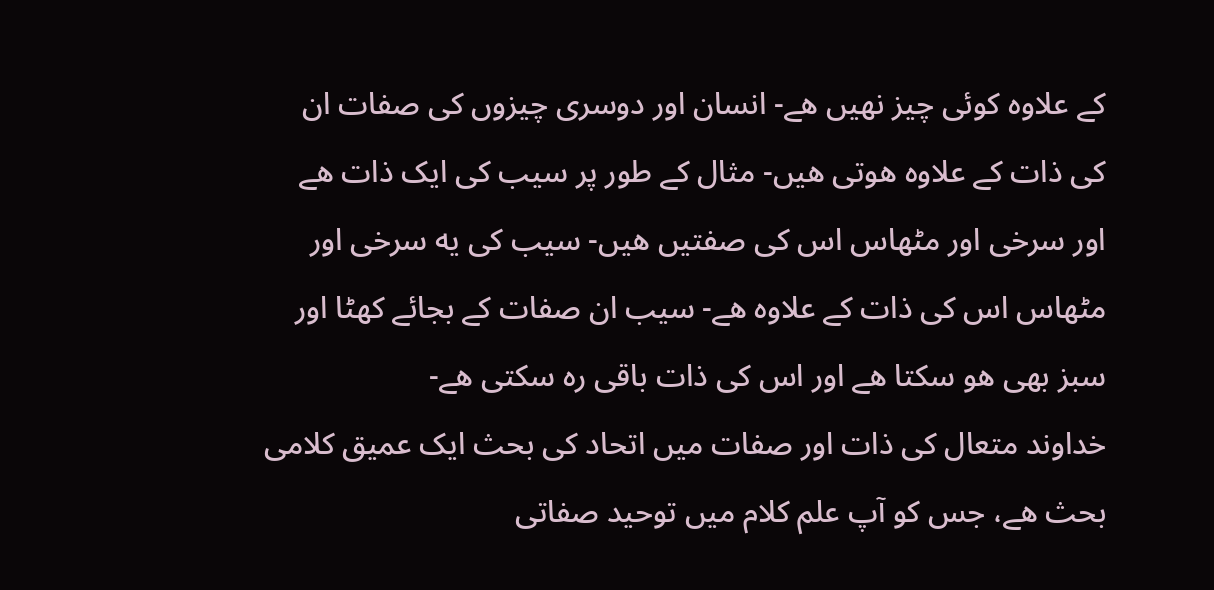کے علاوه کوئی چیز نهیں هے- انسان اور دوسری چیزوں کی صفات ان کی ذات کے علاوه هوتی هیں- مثال کے طور پر سیب کی ایک ذات هے اور سرخی اور مٹھاس اس کی صفتیں هیں- سیب کی یه سرخی اور مٹھاس اس کی ذات کے علاوه هے- سیب ان صفات کے بجائے کھٹا اور سبز بھی هو سکتا هے اور اس کی ذات باقی ره سکتی هے-
خداوند متعال کی ذات اور صفات میں اتحاد کی بحث ایک عمیق کلامی بحث هے، جس کو آپ علم کلام میں توحید صفاتی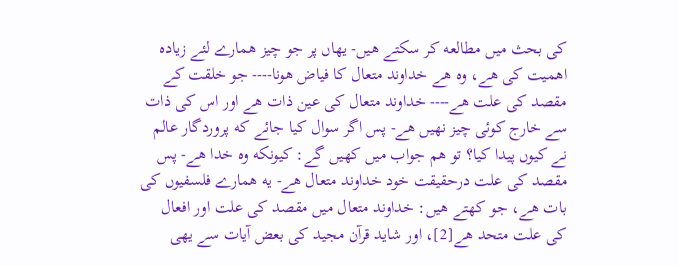کی بحث میں مطالعه کر سکتے هیں- یهاں پر جو چیز همارے لئے زیاده اهمیت کی هے، وه هے خداوند متعال کا فیاض هونا---- جو خلقت کے مقصد کی علت هے---- خداوند متعال کی عین ذات هے اور اس کی ذات سے خارج کوئی چیز نهیں هے- پس اگر سوال کیا جائے که پروردگار عالم نے کیوں پیدا کیا؟ تو هم جواب میں کهیں گے: کیونکه وه خدا هے- پس مقصد کی علت درحقیقت خود خداوند متعال هے- یه همارے فلسفیوں کی بات هے، جو کهتے هیں: خداوند متعال میں مقصد کی علت اور افعال کی علت متحد هے[2]، اور شاید قرآن مجید کی بعض آیات سے یهی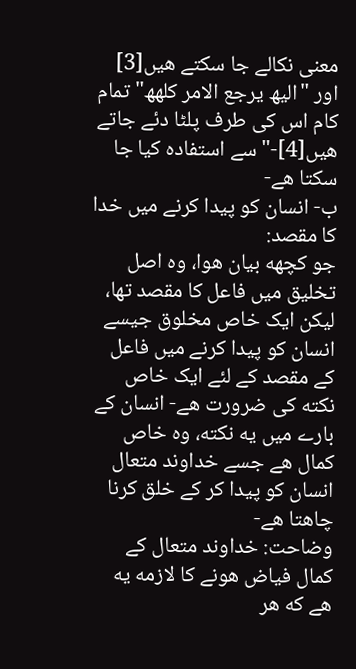معنی نکالے جا سکتے هیں[3] اور "الیھ یرجع الامر کلهھ" تمام کام اس کی طرف پلٹا دئے جاتے هیں[4]-" سے استفاده کیا جا سکتا هے-
ب- انسان کو پیدا کرنے میں خدا کا مقصد:
جو کچھه بیان هوا، وه اصل تخلیق میں فاعل کا مقصد تھا، لیکن ایک خاص مخلوق جیسے انسان کو پیدا کرنے میں فاعل کے مقصد کے لئے ایک خاص نکته کی ضرورت هے- انسان کے بارے میں یه نکته، وه خاص کمال هے جسے خداوند متعال انسان کو پیدا کر کے خلق کرنا چاهتا هے-
وضاحت: خداوند متعال کے کمال فیاض هونے کا لازمه یه هے که هر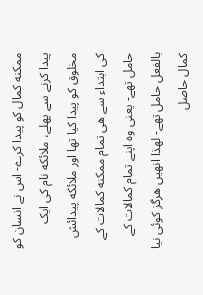ممکنه کمال کو پیدا کرے- اس نے انسان کو پیدا کرنے سے پهلے، ملائکه نام کی ایک مخلوق کو پیدا کیا تھا اور ملائکه پیدائش کی ابتداء سے هی تمام ممکنه کمالات کے حامل تھے- یعنی وه اپنے تمام کمالات کے بالفعل حامل تھے- لهذا انهیں هرگز کوئی نیا کمال حاصل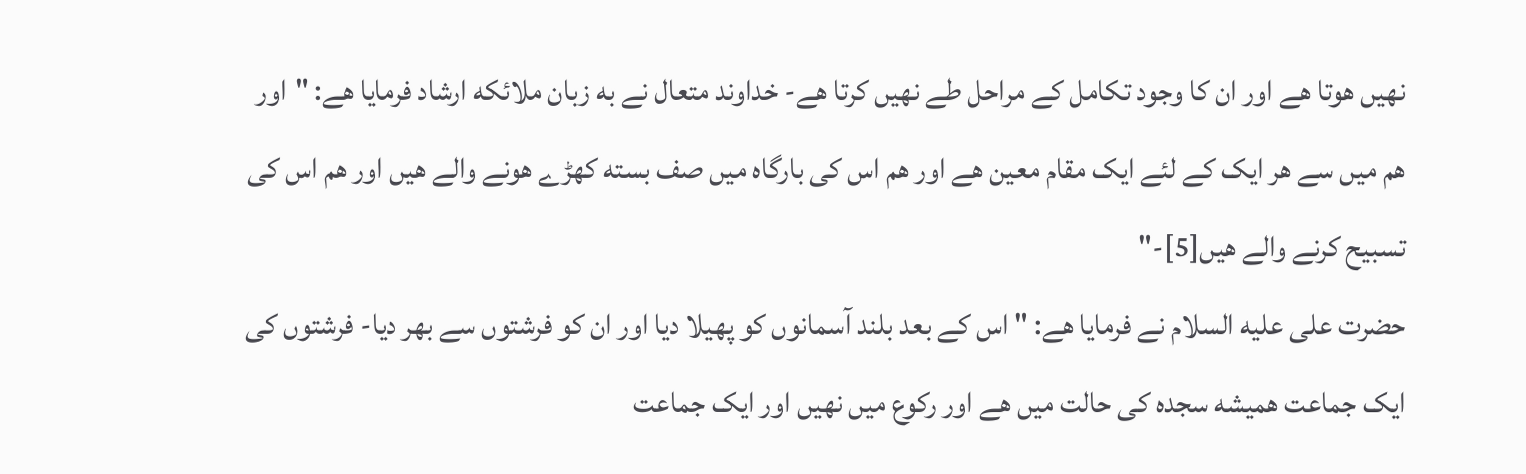نهیں هوتا هے اور ان کا وجود تکامل کے مراحل طے نهیں کرتا هے- خداوند متعال نے به زبان ملائکه ارشاد فرمایا هے: "اور هم میں سے هر ایک کے لئے ایک مقام معین هے اور هم اس کی بارگاه میں صف بسته کھڑے هونے والے هیں اور هم اس کی تسبیح کرنے والے هیں[5]-"
حضرت علی علیه السلام نے فرمایا هے: " اس کے بعد بلند آسمانوں کو پھیلا دیا اور ان کو فرشتوں سے بھر دیا- فرشتوں کی ایک جماعت همیشه سجده کی حالت میں هے اور رکوع میں نهیں اور ایک جماعت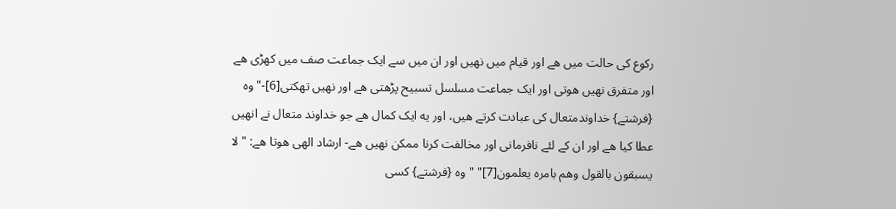رکوع کی حالت میں هے اور قیام میں نهیں اور ان میں سے ایک جماعت صف میں کھڑی هے اور متفرق نهیں هوتی اور ایک جماعت مسلسل تسبیح پڑھتی هے اور نهیں تھکتی[6]-" وه {فرشتے} خداوندمتعال کی عبادت کرتے هیں، اور یه ایک کمال هے جو خداوند متعال نے انهیں عطا کیا هے اور ان کے لئے نافرمانی اور مخالفت کرنا ممکن نهیں هے- ارشاد الهی هوتا هے: " لا یسبقون بالقول وھم بامره یعلمون[7]" " وه {فرشتے} کسی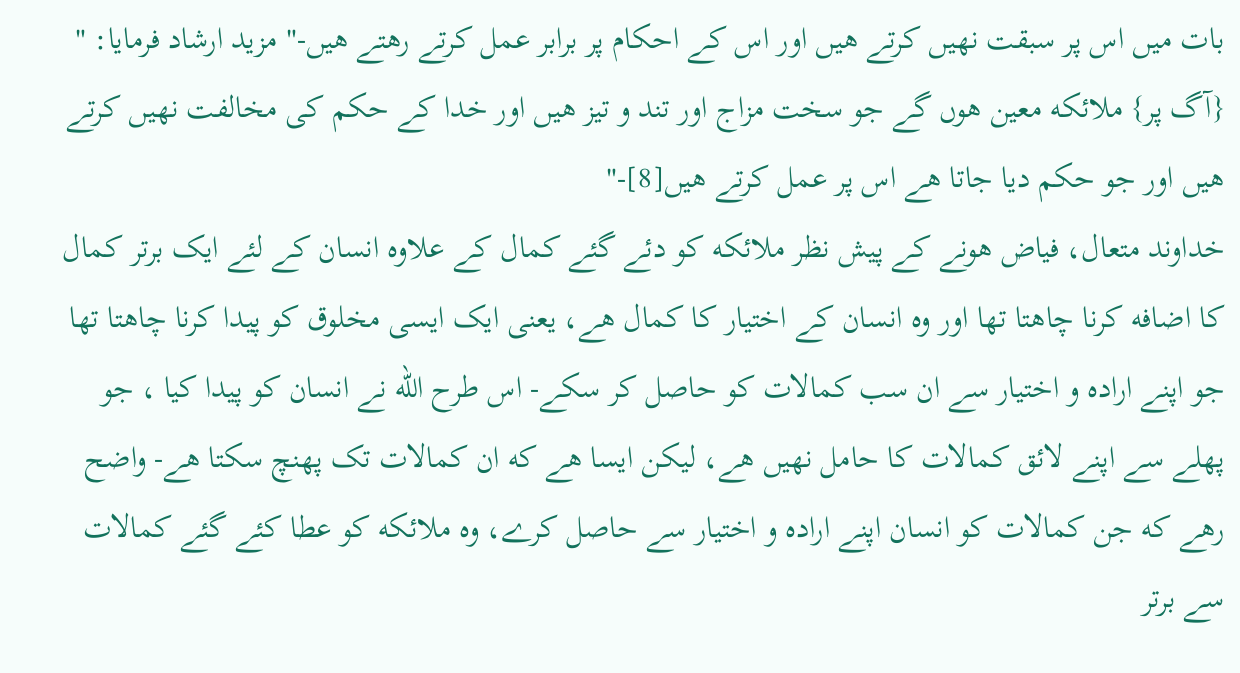بات میں اس پر سبقت نهیں کرتے هیں اور اس کے احکام پر برابر عمل کرتے رهتے هیں-" مزید ارشاد فرمایا: " {آگ پر} ملائکه معین هوں گے جو سخت مزاج اور تند و تیز هیں اور خدا کے حکم کی مخالفت نهیں کرتے هیں اور جو حکم دیا جاتا هے اس پر عمل کرتے هیں[8]-"
خداوند متعال، فیاض هونے کے پیش نظر ملائکه کو دئے گئے کمال کے علاوه انسان کے لئے ایک برتر کمال کا اضافه کرنا چاهتا تھا اور وه انسان کے اختیار کا کمال هے، یعنی ایک ایسی مخلوق کو پیدا کرنا چاهتا تھا جو اپنے اراده و اختیار سے ان سب کمالات کو حاصل کر سکے- اس طرح الله نے انسان کو پیدا کیا ، جو پهلے سے اپنے لائق کمالات کا حامل نهیں هے، لیکن ایسا هے که ان کمالات تک پهنچ سکتا هے- واضح رهے که جن کمالات کو انسان اپنے اراده و اختیار سے حاصل کرے، وه ملائکه کو عطا کئے گئے کمالات سے برتر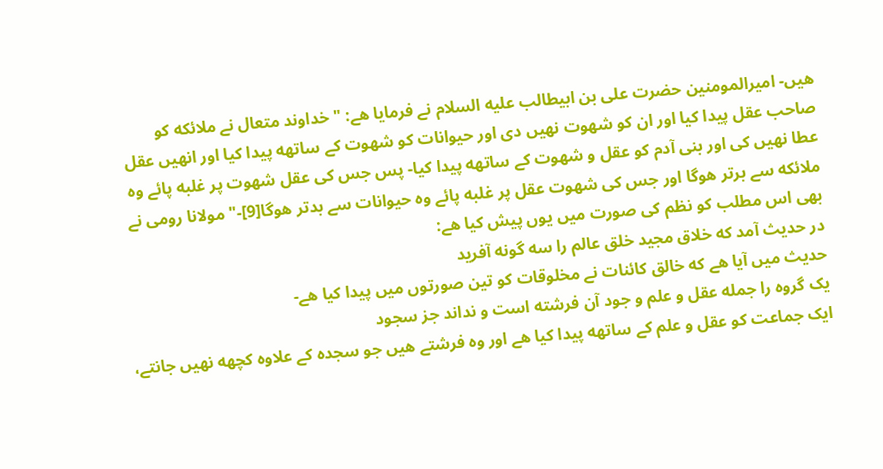هیں- امیرالمومنین حضرت علی بن ابیطالب علیه السلام نے فرمایا هے: " خداوند متعال نے ملائکه کو صاحب عقل پیدا کیا اور ان کو شهوت نهیں دی اور حیوانات کو شهوت کے ساتھه پیدا کیا اور انهیں عقل عطا نهیں کی اور بنی آدم کو عقل و شهوت کے ساتھه پیدا کیا- پس جس کی عقل شهوت پر غلبه پائے وه ملائکه سے برتر هوگا اور جس کی شهوت عقل پر غلبه پائے وه حیوانات سے بدتر هوگا[9]-" مولانا رومی نے بھی اس مطلب کو نظم کی صورت میں یوں پیش کیا هے:
در حدیث آمد که خلاق مجید خلق عالم را سه گونه آفرید
حدیث میں آیا هے که خالق کائنات نے مخلوقات کو تین صورتوں میں پیدا کیا هے-
یک گروه را جمله عقل و علم و جود آن فرشته است و نداند جز سجود
ایک جماعت کو عقل و علم کے ساتھه پیدا کیا هے اور وه فرشتے هیں جو سجده کے علاوه کچھه نهیں جانتے،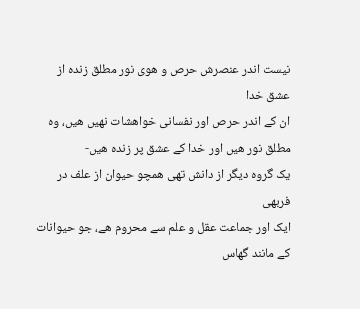نیست اندر عنصرش حرص و هوى نور مطلق زنده از عشق خدا
ان کے اندر حرص اور نفسانی خواهشات نهیں هیں، وه مطلق نور هیں اور خدا کے عشق پر زنده هیں-
یک گروه دیگر از دانش تهى همچو حیوان از علف در فربهى
ایک اور جماعت عقل و علم سے محروم هے، جو حیوانات کے مانند گھاس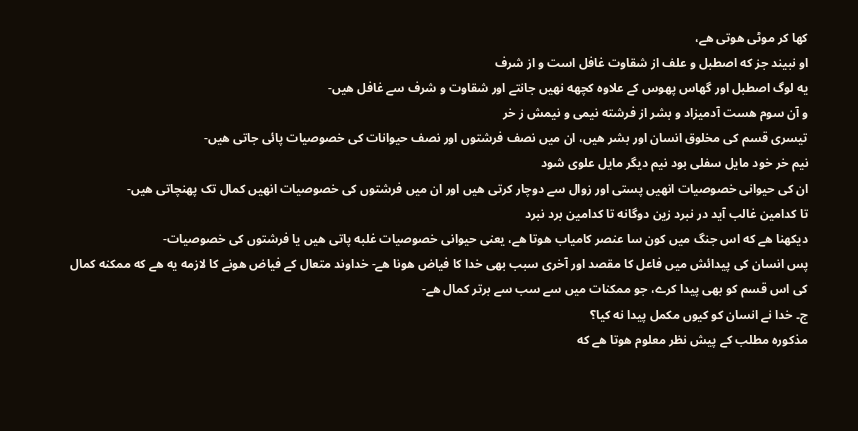کھا کر موٹی هوتی هے،
او نبیند جز که اصطبل و علف از شقاوت غافل است و از شرف
یه لوگ اصطبل اور گھاس پھوس کے علاوه کچھه نهیں جانتے اور شقاوت و شرف سے غافل هیں-
و آن سوم هست آدمیزاد و بشر از فرشته نیمى و نیمش ز خر
تیسری قسم کی مخلوق انسان اور بشر هیں، ان میں نصف فرشتوں اور نصف حیوانات کی خصوصیات پائی جاتی هیں-
نیم خر خود مایل سفلى بود نیم دیگر مایل علوى شود
ان کی حیوانی خصوصیات انهیں پستی اور زوال سے دوچار کرتی هیں اور ان میں فرشتوں کی خصوصیات انهیں کمال تک پهنچاتی هیں-
تا کدامین غالب آید در نبرد زین دوگانه تا کدامین برد نبرد
دیکھنا هے که اس جنگ میں کون سا عنصر کامیاب هوتا هے، یعنی حیوانی خصوصیات غلبه پاتی هیں یا فرشتوں کی خصوصیات-
پس انسان کی پیدائش میں فاعل کا مقصد اور آخری سبب بھی خدا کا فیاض هونا هے- خداوند متعال کے فیاض هونے کا لازمه یه هے که ممکنه کمال کی اس قسم کو بھی پیدا کرے، جو ممکنات میں سے سب سے برتر کمال هے-
ج۔ خدا نے انسان کو کیوں مکمل پیدا نه کیا؟
مذکوره مطلب کے پیش نظر معلوم هوتا هے که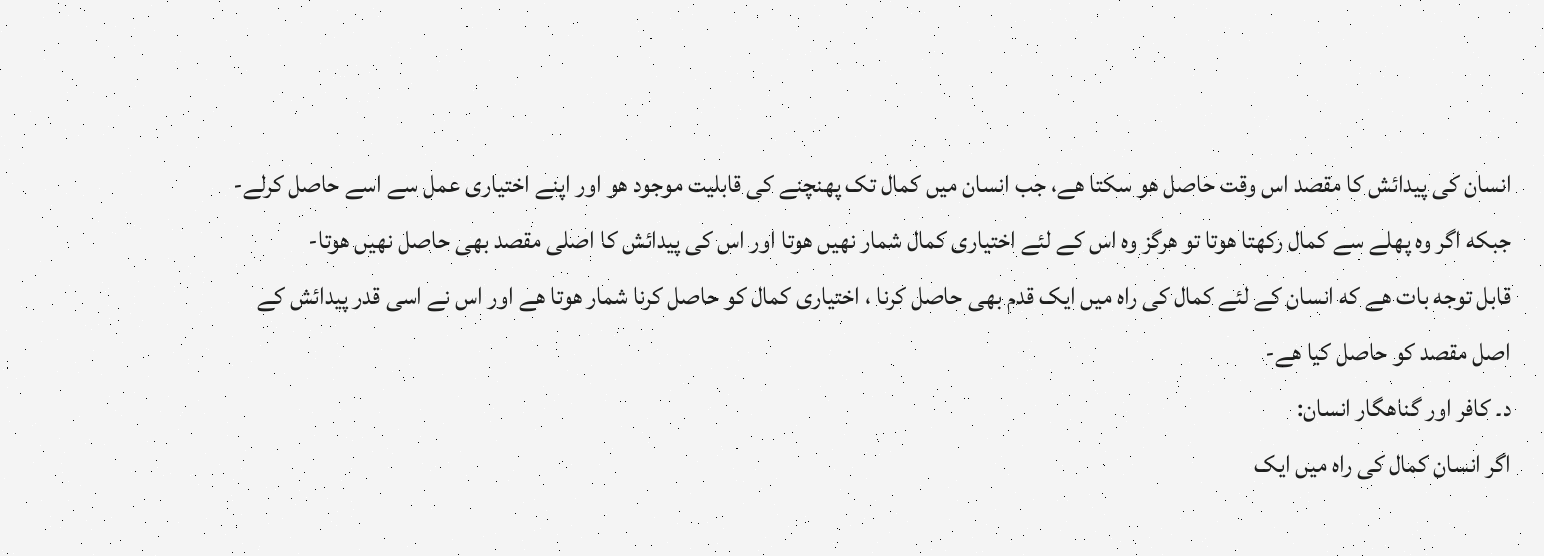انسان کی پیدائش کا مقصد اس وقت حاصل هو سکتا هے، جب انسان میں کمال تک پهنچنے کی قابلیت موجود هو اور اپنے اختیاری عمل سے اسے حاصل کرلے- جبکه اگر وه پهلے سے کمال رکھتا هوتا تو هرگز وه اس کے لئے اختیاری کمال شمار نهیں هوتا اور اس کی پیدائش کا اصلی مقصد بھی حاصل نهیں هوتا-
قابل توجه بات هے که انسان کے لئے کمال کی راه میں ایک قدم بھی حاصل کرنا ، اختیاری کمال کو حاصل کرنا شمار هوتا هے اور اس نے اسی قدر پیدائش کے اصل مقصد کو حاصل کیا هے-
د۔ کافر اور گناهگار انسان:
اگر انسان کمال کی راه میں ایک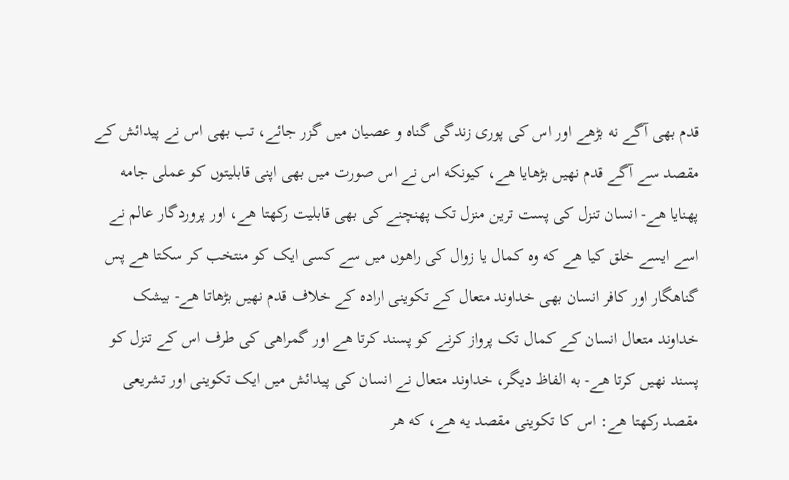قدم بھی آگے نه بڑھے اور اس کی پوری زندگی گناه و عصیان میں گزر جائے، تب بھی اس نے پیدائش کے مقصد سے آگے قدم نهیں بڑھایا هے، کیونکه اس نے اس صورت میں بھی اپنی قابلیتوں کو عملی جامه پهنایا هے- انسان تنزل کی پست ترین منزل تک پهنچنے کی بھی قابلیت رکھتا هے، اور پروردگار عالم نے اسے ایسے خلق کیا هے که وه کمال یا زوال کی راهوں میں سے کسی ایک کو منتخب کر سکتا هے پس گناهگار اور کافر انسان بھی خداوند متعال کے تکوینی اراده کے خلاف قدم نهیں بڑھاتا هے- بیشک خداوند متعال انسان کے کمال تک پرواز کرنے کو پسند کرتا هے اور گمراهی کی طرف اس کے تنزل کو پسند نهیں کرتا هے- به الفاظ دیگر، خداوند متعال نے انسان کی پیدائش میں ایک تکوینی اور تشریعی مقصد رکھتا هے: اس کا تکوینی مقصد یه هے، که هر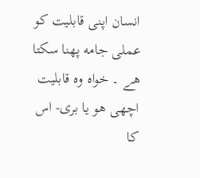انسان اپنی قابلیت کو عملی جامه پهنا سکتا هے ۔ خواه وه قابلیت اچھی هو یا بری- اس کا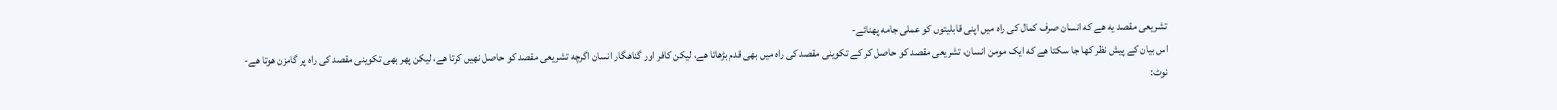تشریعی مقصد یه هے که انسان صرف کمال کی راه میں اپنی قابلیتوں کو عملی جامه پهنائے-
اس بیان کے پیش نظر کها جا سکتا هے که ایک مومن انسان، تشریعی مقصد کو حاصل کر کے تکوینی مقصد کی راه میں بھی قدم بڑھاتا هے، لیکن کافر اور گناهگار انسان اگرچه تشریعی مقصد کو حاصل نهیں کرتا هے، لیکن پھر بھی تکوینی مقصد کی راه پر گامزن هوتا هے-
نوٹ: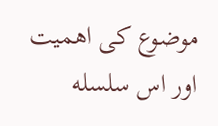موضوع کی اهمیت اور اس سلسله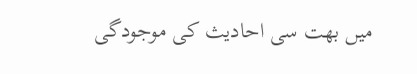میں بهت سی احادیث کی موجودگی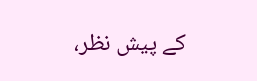کے پیش نظر،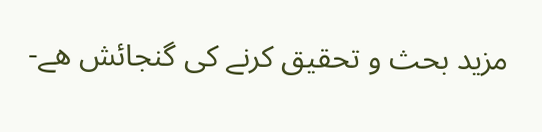مزید بحث و تحقیق کرنے کی گنجائش هے-